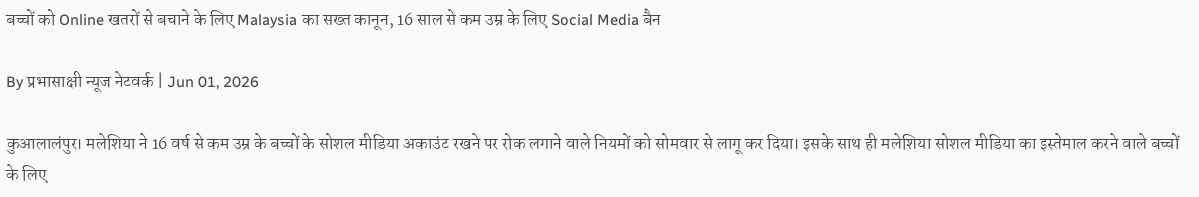बच्चों को Online खतरों से बचाने के लिए Malaysia का सख्त कानून, 16 साल से कम उम्र के लिए Social Media बैन

By प्रभासाक्षी न्यूज नेटवर्क | Jun 01, 2026

कुआलालंपुर। मलेशिया ने 16 वर्ष से कम उम्र के बच्चों के सोशल मीडिया अकाउंट रखने पर रोक लगाने वाले नियमों को सोमवार से लागू कर दिया। इसके साथ ही मलेशिया सोशल मीडिया का इस्तेमाल करने वाले बच्चों के लिए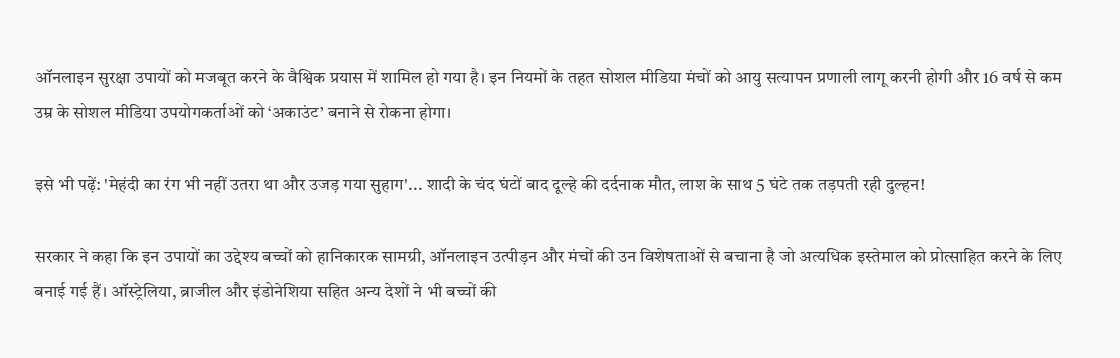ऑनलाइन सुरक्षा उपायों को मजबूत करने के वैश्विक प्रयास में शामिल हो गया है। इन नियमों के तहत सोशल मीडिया मंचों को आयु सत्यापन प्रणाली लागू करनी होगी और 16 वर्ष से कम उम्र के सोशल मीडिया उपयोगकर्ताओं को ‘अकाउंट’ बनाने से रोकना होगा।

इसे भी पढ़ें: 'मेहंदी का रंग भी नहीं उतरा था और उजड़ गया सुहाग'... शादी के चंद घंटों बाद दूल्हे की दर्दनाक मौत, लाश के साथ 5 घंटे तक तड़पती रही दुल्हन!

सरकार ने कहा कि इन उपायों का उद्देश्य बच्चों को हानिकारक सामग्री, ऑनलाइन उत्पीड़न और मंचों की उन विशेषताओं से बचाना है जो अत्यधिक इस्तेमाल को प्रोत्साहित करने के लिए बनाई गई हैं। ऑस्ट्रेलिया, ब्राजील और इंडोनेशिया सहित अन्य देशों ने भी बच्चों की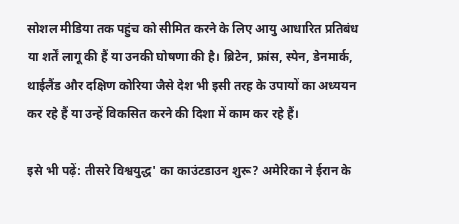सोशल मीडिया तक पहुंच को सीमित करने के लिए आयु आधारित प्रतिबंध या शर्तें लागू की हैं या उनकी घोषणा की है। ब्रिटेन, फ्रांस, स्पेन, डेनमार्क, थाईलैंड और दक्षिण कोरिया जैसे देश भी इसी तरह के उपायों का अध्ययन कर रहे हैं या उन्हें विकसित करने की दिशा में काम कर रहे हैं।

इसे भी पढ़ें: तीसरे विश्वयुद्ध' का काउंटडाउन शुरू? अमेरिका ने ईरान के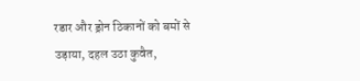रडार और ड्रोन ठिकानों को बमों से उड़ाया, दहल उठा कुवैत,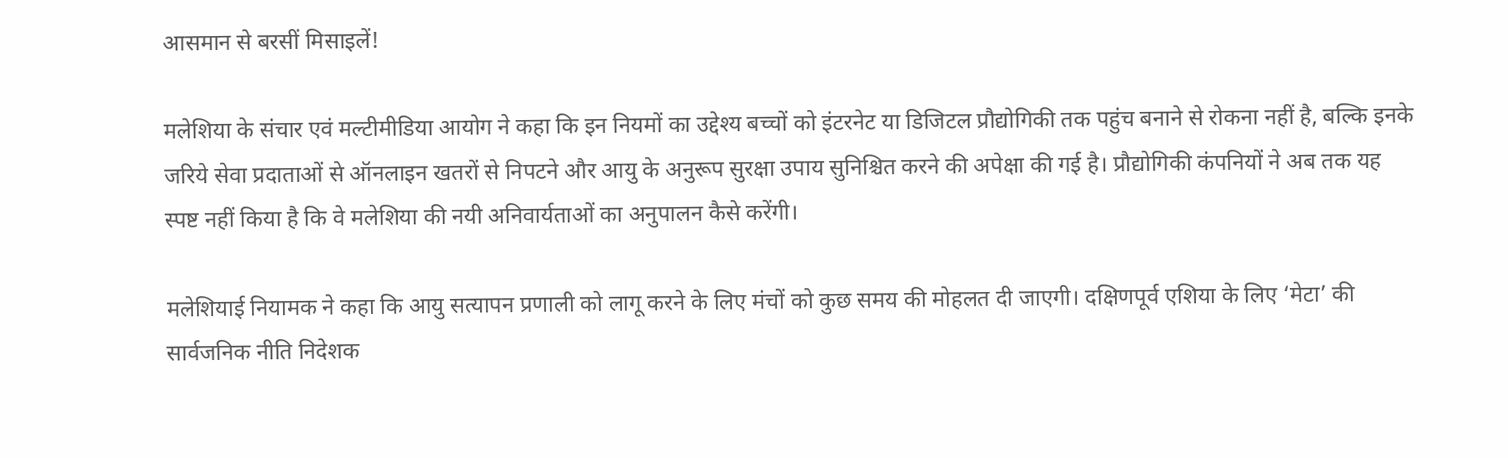आसमान से बरसीं मिसाइलें!

मलेशिया के संचार एवं मल्टीमीडिया आयोग ने कहा कि इन नियमों का उद्देश्य बच्चों को इंटरनेट या डिजिटल प्रौद्योगिकी तक पहुंच बनाने से रोकना नहीं है, बल्कि इनके जरिये सेवा प्रदाताओं से ऑनलाइन खतरों से निपटने और आयु के अनुरूप सुरक्षा उपाय सुनिश्चित करने की अपेक्षा की गई है। प्रौद्योगिकी कंपनियों ने अब तक यह स्पष्ट नहीं किया है कि वे मलेशिया की नयी अनिवार्यताओं का अनुपालन कैसे करेंगी।

मलेशियाई नियामक ने कहा कि आयु सत्यापन प्रणाली को लागू करने के लिए मंचों को कुछ समय की मोहलत दी जाएगी। दक्षिणपूर्व एशिया के लिए ‘मेटा’ की सार्वजनिक नीति निदेशक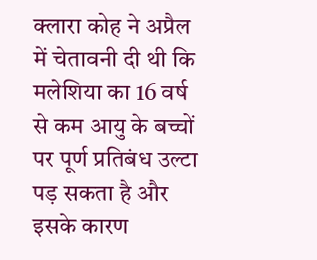क्लारा कोह ने अप्रैल में चेतावनी दी थी कि मलेशिया का 16 वर्ष से कम आयु के बच्चों पर पूर्ण प्रतिबंध उल्टा पड़ सकता है और इसके कारण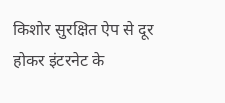किशोर सुरक्षित ऐप से दूर होकर इंटरनेट के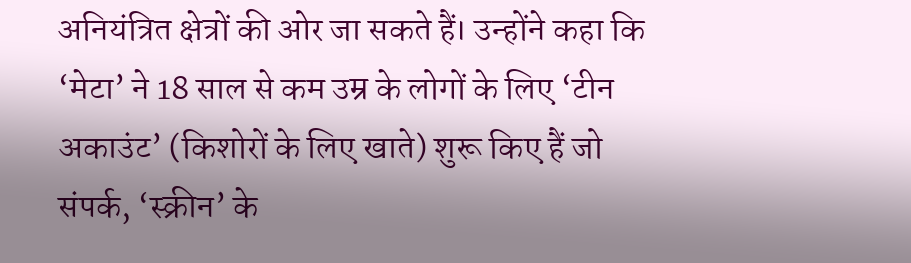अनियंत्रित क्षेत्रों की ओर जा सकते हैं। उन्होंने कहा कि ‘मेटा’ ने 18 साल से कम उम्र के लोगों के लिए ‘टीन अकाउंट’ (किशोरों के लिए खाते) शुरू किए हैं जो संपर्क, ‘स्क्रीन’ के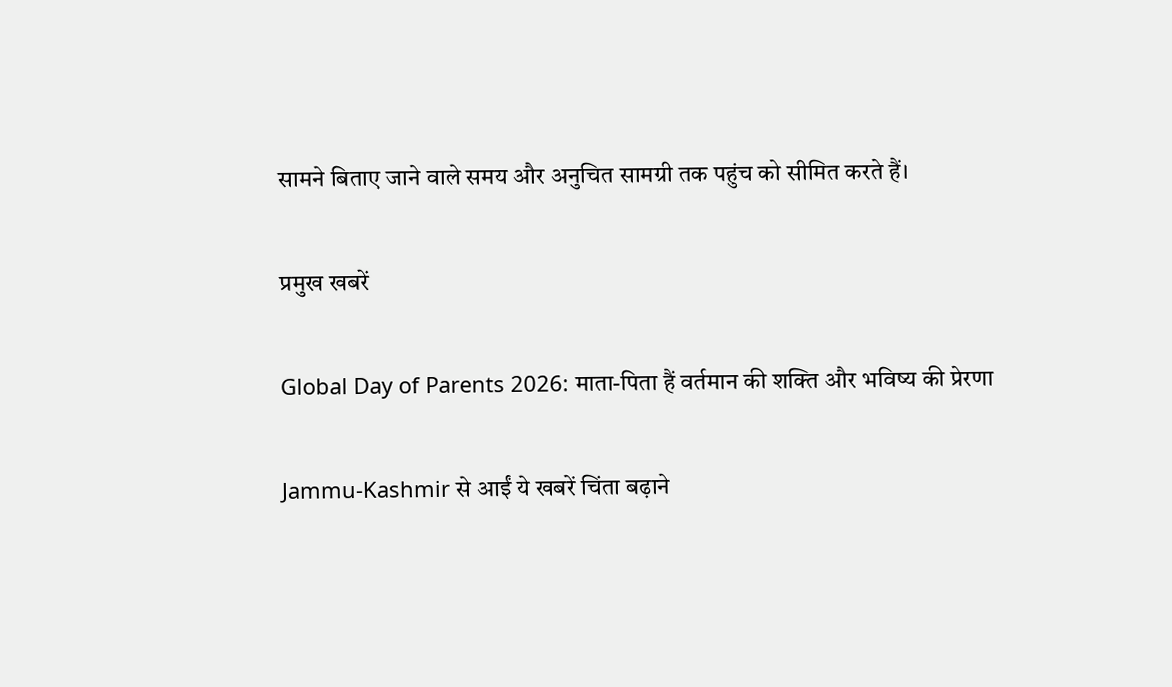सामने बिताए जाने वाले समय और अनुचित सामग्री तक पहुंच को सीमित करते हैं।

प्रमुख खबरें

Global Day of Parents 2026: माता-पिता हैं वर्तमान की शक्ति और भविष्य की प्रेरणा

Jammu-Kashmir से आईं ये खबरें चिंता बढ़ाने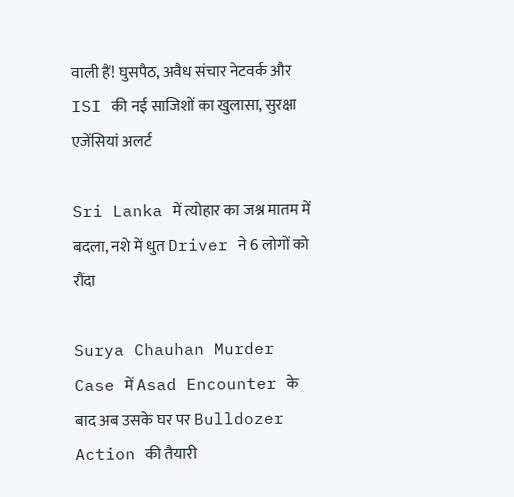वाली हैं! घुसपैठ, अवैध संचार नेटवर्क और ISI की नई साजिशों का खुलासा, सुरक्षा एजेंसियां अलर्ट

Sri Lanka में त्योहार का जश्न मातम में बदला, नशे में धुत Driver ने 6 लोगों को रौंदा

Surya Chauhan Murder Case में Asad Encounter के बाद अब उसके घर पर Bulldozer Action की तैयारी